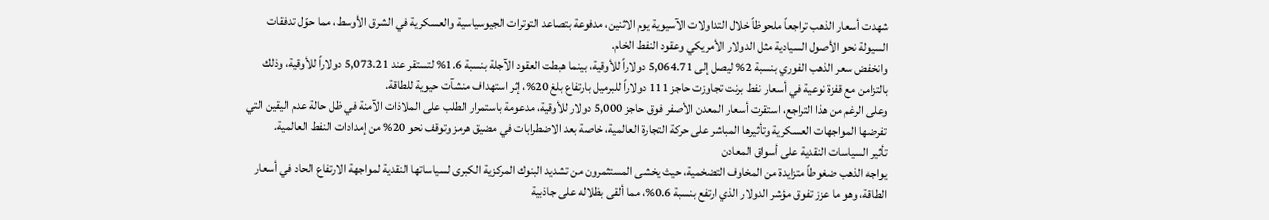شهدت أسعار الذهب تراجعاً ملحوظاً خلال التداولات الآسيوية يوم الاثنين، مدفوعة بتصاعد التوترات الجيوسياسية والعسكرية في الشرق الأوسط، مما حوّل تدفقات السيولة نحو الأصول السيادية مثل الدولار الأمريكي وعقود النفط الخام.
وانخفض سعر الذهب الفوري بنسبة 2% ليصل إلى 5,064.71 دولاراً للأوقية، بينما هبطت العقود الآجلة بنسبة 1.6% لتستقر عند 5,073.21 دولاراً للأوقية، وذلك بالتزامن مع قفزة نوعية في أسعار نفط برنت تجاوزت حاجز 111 دولاراً للبرميل بارتفاع بلغ 20%، إثر استهداف منشآت حيوية للطاقة.
وعلى الرغم من هذا التراجع، استقرت أسعار المعدن الأصفر فوق حاجز 5,000 دولار للأوقية، مدعومة باستمرار الطلب على الملاذات الآمنة في ظل حالة عدم اليقين التي تفرضها المواجهات العسكرية وتأثيرها المباشر على حركة التجارة العالمية، خاصة بعد الاضطرابات في مضيق هرمز وتوقف نحو 20% من إمدادات النفط العالمية.
تأثير السياسات النقدية على أسواق المعادن
يواجه الذهب ضغوطاً متزايدة من المخاوف التضخمية، حيث يخشى المستثمرون من تشديد البنوك المركزية الكبرى لسياساتها النقدية لمواجهة الارتفاع الحاد في أسعار الطاقة، وهو ما عزز تفوق مؤشر الدولار الذي ارتفع بنسبة 0.6%، مما ألقى بظلاله على جاذبية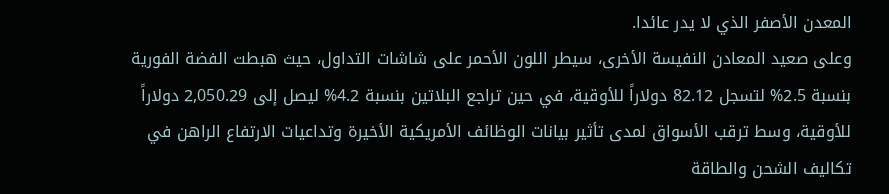المعدن الأصفر الذي لا يدر عائدا.
وعلى صعيد المعادن النفيسة الأخرى، سيطر اللون الأحمر على شاشات التداول، حيث هبطت الفضة الفورية بنسبة 2.5% لتسجل 82.12 دولاراً للأوقية، في حين تراجع البلاتين بنسبة 4.2% ليصل إلى 2,050.29 دولاراً للأوقية، وسط ترقب الأسواق لمدى تأثير بيانات الوظائف الأمريكية الأخيرة وتداعيات الارتفاع الراهن في تكاليف الشحن والطاقة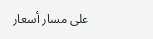على مسار أسعار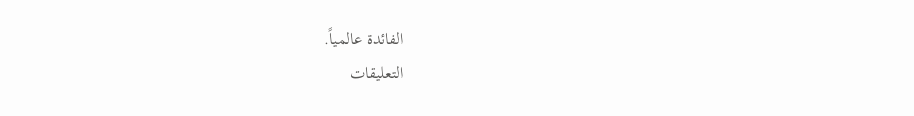الفائدة عالمياً.
التعليقات